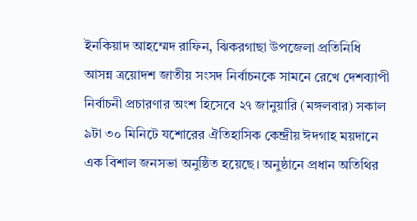ইনকিয়াদ আহম্মেদ রাফিন, ঝিকরগাছা উপজেলা প্রতিনিধি
আসন্ন ত্রয়োদশ জাতীয় সংসদ নির্বাচনকে সামনে রেখে দেশব্যাপী নির্বাচনী প্রচারণার অংশ হিসেবে ২৭ জানুয়ারি (মঙ্গলবার) সকাল ৯টা ৩০ মিনিটে যশোরের ঐতিহাসিক কেন্দ্রীয় ঈদগাহ ময়দানে এক বিশাল জনসভা অনুষ্ঠিত হয়েছে। অনুষ্ঠানে প্রধান অতিথির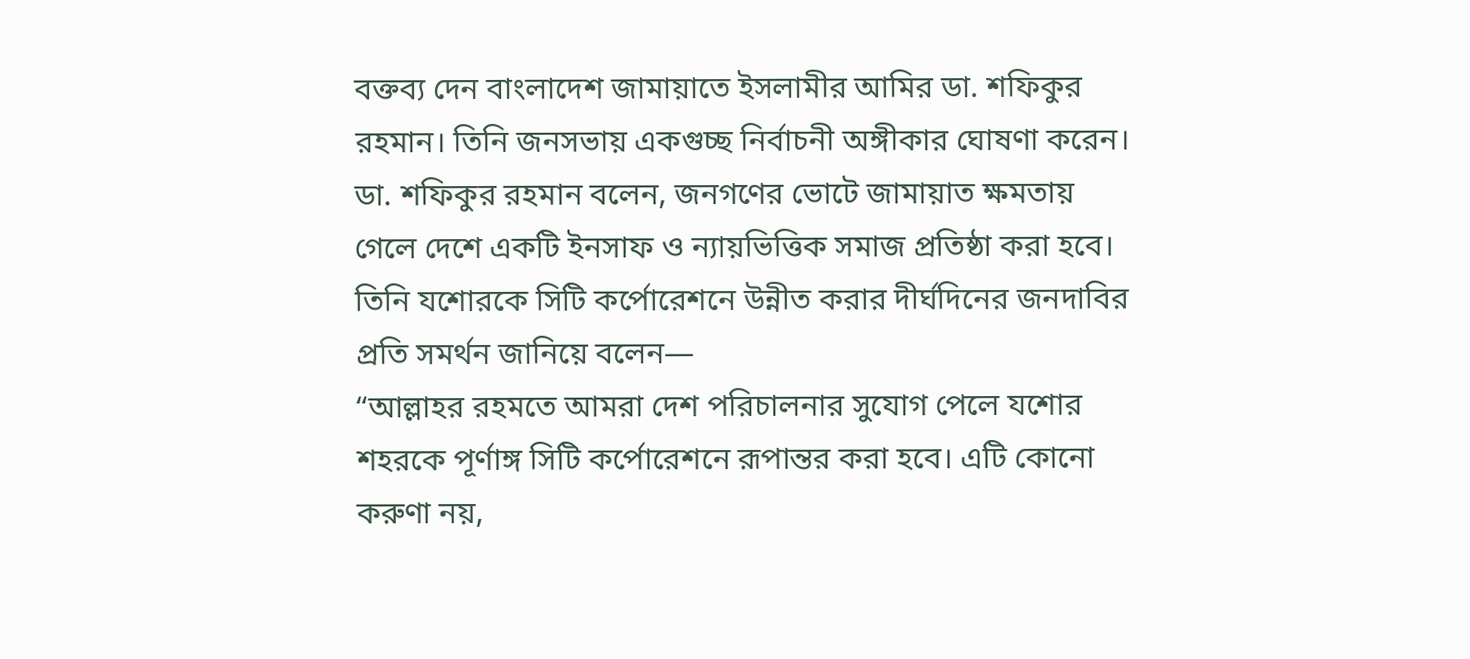বক্তব্য দেন বাংলাদেশ জামায়াতে ইসলামীর আমির ডা. শফিকুর রহমান। তিনি জনসভায় একগুচ্ছ নির্বাচনী অঙ্গীকার ঘোষণা করেন।
ডা. শফিকুর রহমান বলেন, জনগণের ভোটে জামায়াত ক্ষমতায় গেলে দেশে একটি ইনসাফ ও ন্যায়ভিত্তিক সমাজ প্রতিষ্ঠা করা হবে। তিনি যশোরকে সিটি কর্পোরেশনে উন্নীত করার দীর্ঘদিনের জনদাবির প্রতি সমর্থন জানিয়ে বলেন—
“আল্লাহর রহমতে আমরা দেশ পরিচালনার সুযোগ পেলে যশোর শহরকে পূর্ণাঙ্গ সিটি কর্পোরেশনে রূপান্তর করা হবে। এটি কোনো করুণা নয়,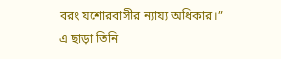বরং যশোরবাসীর ন্যায্য অধিকার।”
এ ছাড়া তিনি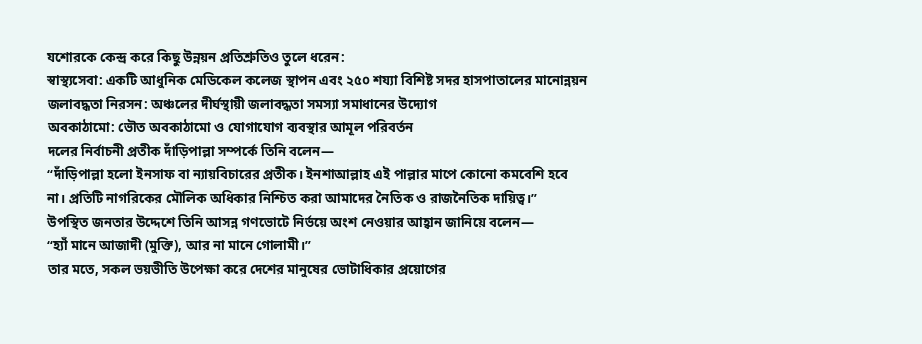যশোরকে কেন্দ্র করে কিছু উন্নয়ন প্রতিশ্রুতিও তুলে ধরেন:
স্বাস্থ্যসেবা: একটি আধুনিক মেডিকেল কলেজ স্থাপন এবং ২৫০ শয্যা বিশিষ্ট সদর হাসপাতালের মানোন্নয়ন
জলাবদ্ধতা নিরসন: অঞ্চলের দীর্ঘস্থায়ী জলাবদ্ধতা সমস্যা সমাধানের উদ্যোগ
অবকাঠামো: ভৌত অবকাঠামো ও যোগাযোগ ব্যবস্থার আমূল পরিবর্তন
দলের নির্বাচনী প্রতীক দাঁড়িপাল্লা সম্পর্কে তিনি বলেন—
“দাঁড়িপাল্লা হলো ইনসাফ বা ন্যায়বিচারের প্রতীক। ইনশাআল্লাহ এই পাল্লার মাপে কোনো কমবেশি হবে না। প্রতিটি নাগরিকের মৌলিক অধিকার নিশ্চিত করা আমাদের নৈতিক ও রাজনৈতিক দায়িত্ব।”
উপস্থিত জনতার উদ্দেশে তিনি আসন্ন গণভোটে নির্ভয়ে অংশ নেওয়ার আহ্বান জানিয়ে বলেন—
“হ্যাঁ মানে আজাদী (মুক্তি), আর না মানে গোলামী।”
তার মতে, সকল ভয়ভীতি উপেক্ষা করে দেশের মানুষের ভোটাধিকার প্রয়োগের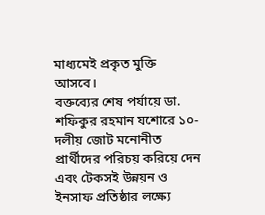মাধ্যমেই প্রকৃত মুক্তি আসবে।
বক্তব্যের শেষ পর্যায়ে ডা. শফিকুর রহমান যশোরে ১০-দলীয় জোট মনোনীত প্রার্থীদের পরিচয় করিয়ে দেন এবং টেকসই উন্নয়ন ও ইনসাফ প্রতিষ্ঠার লক্ষ্যে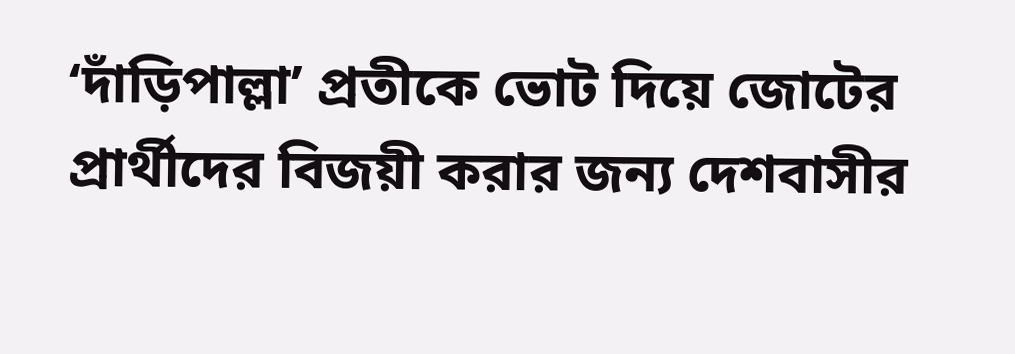‘দাঁড়িপাল্লা’ প্রতীকে ভোট দিয়ে জোটের প্রার্থীদের বিজয়ী করার জন্য দেশবাসীর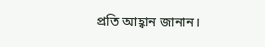প্রতি আহ্বান জানান।